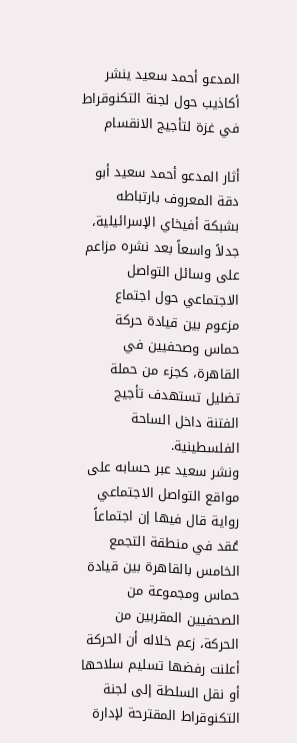المدعو أحمد سعيد ينشر أكاذيب حول لجنة التكنوقراط في غزة لتأجيج الانقسام

أثار المدعو أحمد سعيد أبو دقة المعروف بارتباطه بشبكة أفيخاي الإسرائيلية، جدلاً واسعاً بعد نشره مزاعم على وسائل التواصل الاجتماعي حول اجتماع مزعوم بين قيادة حركة حماس وصحفيين في القاهرة، كجزء من حملة تضليل تستهدف تأجيج الفتنة داخل الساحة الفلسطينية.
ونشر سعيد عبر حسابه على مواقع التواصل الاجتماعي رواية قال فيها إن اجتماعاً عُقد في منطقة التجمع الخامس بالقاهرة بين قيادة حماس ومجموعة من الصحفيين المقربين من الحركة، زعم خلاله أن الحركة أعلنت رفضها تسليم سلاحها أو نقل السلطة إلى لجنة التكنوقراط المقترحة لإدارة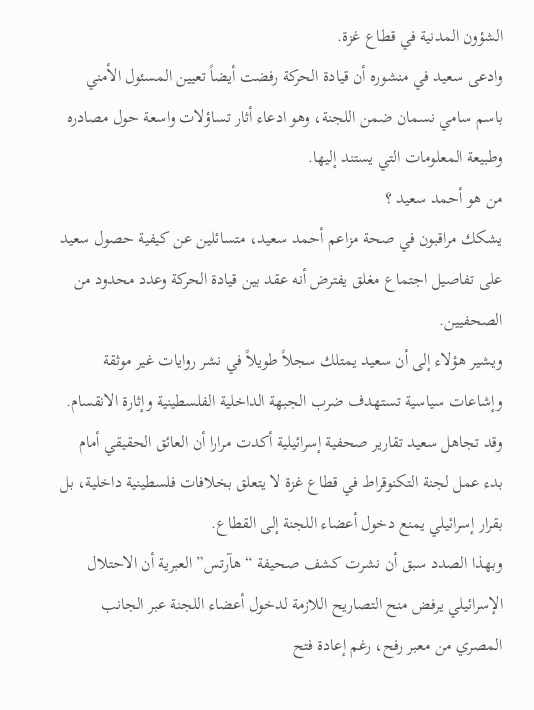الشؤون المدنية في قطاع غزة.
وادعى سعيد في منشوره أن قيادة الحركة رفضت أيضاً تعيين المسئول الأمني باسم سامي نسمان ضمن اللجنة، وهو ادعاء أثار تساؤلات واسعة حول مصادره وطبيعة المعلومات التي يستند إليها.
من هو أحمد سعيد ؟
يشكك مراقبون في صحة مزاعم أحمد سعيد، متسائلين عن كيفية حصول سعيد على تفاصيل اجتماع مغلق يفترض أنه عقد بين قيادة الحركة وعدد محدود من الصحفيين.
ويشير هؤلاء إلى أن سعيد يمتلك سجلاً طويلاً في نشر روايات غير موثقة وإشاعات سياسية تستهدف ضرب الجبهة الداخلية الفلسطينية وإثارة الانقسام.
وقد تجاهل سعيد تقارير صحفية إسرائيلية أكدت مرارا أن العائق الحقيقي أمام بدء عمل لجنة التكنوقراط في قطاع غزة لا يتعلق بخلافات فلسطينية داخلية، بل بقرار إسرائيلي يمنع دخول أعضاء اللجنة إلى القطاع.
وبهذا الصدد سبق أن نشرت كشف صحيفة “هآرتس” العبرية أن الاحتلال الإسرائيلي يرفض منح التصاريح اللازمة لدخول أعضاء اللجنة عبر الجانب المصري من معبر رفح، رغم إعادة فتح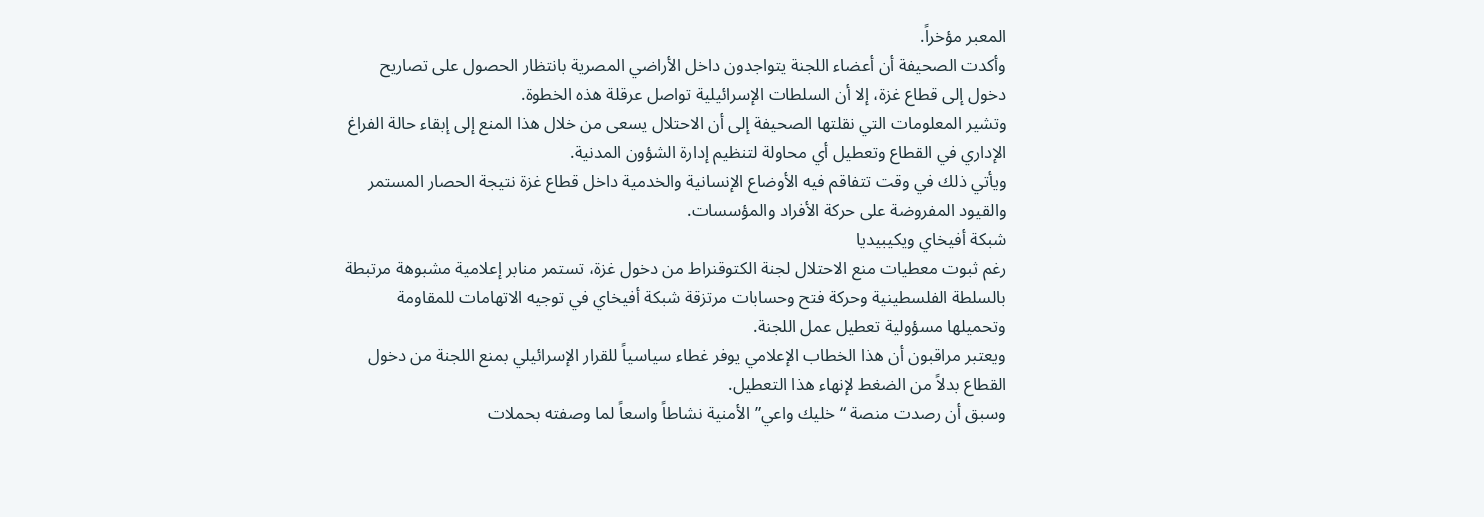المعبر مؤخراً.
وأكدت الصحيفة أن أعضاء اللجنة يتواجدون داخل الأراضي المصرية بانتظار الحصول على تصاريح دخول إلى قطاع غزة، إلا أن السلطات الإسرائيلية تواصل عرقلة هذه الخطوة.
وتشير المعلومات التي نقلتها الصحيفة إلى أن الاحتلال يسعى من خلال هذا المنع إلى إبقاء حالة الفراغ الإداري في القطاع وتعطيل أي محاولة لتنظيم إدارة الشؤون المدنية.
ويأتي ذلك في وقت تتفاقم فيه الأوضاع الإنسانية والخدمية داخل قطاع غزة نتيجة الحصار المستمر والقيود المفروضة على حركة الأفراد والمؤسسات.
شبكة أفيخاي ويكيبيديا
رغم ثبوت معطيات منع الاحتلال لجنة الكتوقنراط من دخول غزة، تستمر منابر إعلامية مشبوهة مرتبطة بالسلطة الفلسطينية وحركة فتح وحسابات مرتزقة شبكة أفيخاي في توجيه الاتهامات للمقاومة وتحميلها مسؤولية تعطيل عمل اللجنة.
ويعتبر مراقبون أن هذا الخطاب الإعلامي يوفر غطاء سياسياً للقرار الإسرائيلي بمنع اللجنة من دخول القطاع بدلاً من الضغط لإنهاء هذا التعطيل.
وسبق أن رصدت منصة “خليك واعي” الأمنية نشاطاً واسعاً لما وصفته بحملات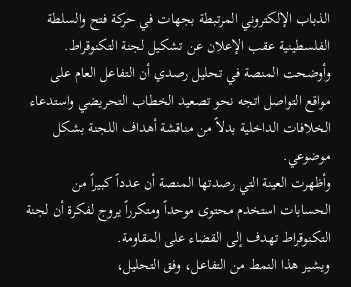الذباب الإلكتروني المرتبطة بجهات في حركة فتح والسلطة الفلسطينية عقب الإعلان عن تشكيل لجنة التكنوقراط.
وأوضحت المنصة في تحليل رصدي أن التفاعل العام على مواقع التواصل اتجه نحو تصعيد الخطاب التحريضي واستدعاء الخلافات الداخلية بدلاً من مناقشة أهداف اللجنة بشكل موضوعي.
وأظهرت العينة التي رصدتها المنصة أن عدداً كبيراً من الحسابات استخدم محتوى موحداً ومتكرراً يروج لفكرة أن لجنة التكنوقراط تهدف إلى القضاء على المقاومة.
ويشير هذا النمط من التفاعل، وفق التحليل،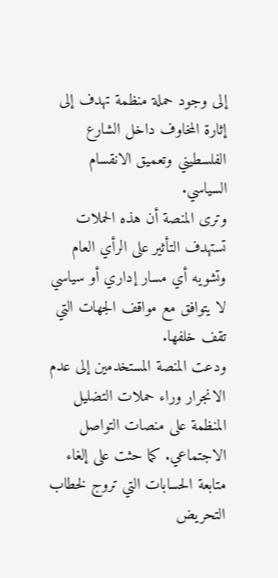إلى وجود حملة منظمة تهدف إلى إثارة المخاوف داخل الشارع الفلسطيني وتعميق الانقسام السياسي.
وترى المنصة أن هذه الحملات تستهدف التأثير على الرأي العام وتشويه أي مسار إداري أو سياسي لا يتوافق مع مواقف الجهات التي تقف خلفها.
ودعت المنصة المستخدمين إلى عدم الانجرار وراء حملات التضليل المنظمة على منصات التواصل الاجتماعي. كما حثت على إلغاء متابعة الحسابات التي تروج لخطاب التحريض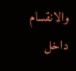والانقسام داخل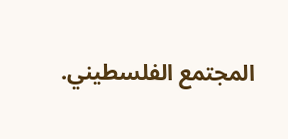المجتمع الفلسطيني.